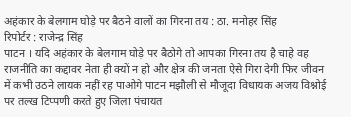अहंकार के बेलगाम घोड़े पर बैठने वालों का गिरना तय : ठा. मनोहर सिंह
रिपोर्टर : राजेन्द्र सिंह
पाटन । यदि अहंकार के बेलगाम घोड़े पर बैठोगे तो आपका गिरना तय है चाहे वह राजनीति का कद्दावर नेता ही क्यों न हो और क्षेत्र की जनता ऐसे गिरा देगी फिर जीवन में कभी उठने लायक नहीं रह पाओगे पाटन मझौली से मौजूदा विधायक अजय विश्नोई पर तल्ख टिप्पणी करते हुए जिला पंचायत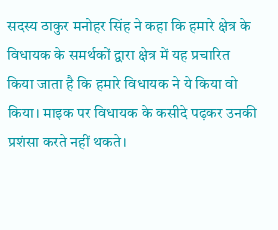सदस्य ठाकुर मनोहर सिंह ने कहा कि हमारे क्षेत्र के विधायक के समर्थकों द्वारा क्षेत्र में यह प्रचारित किया जाता है कि हमारे विधायक ने ये किया वो किया। माइक पर विधायक के कसीदे पढ़कर उनकी प्रशंसा करते नहीं थकते।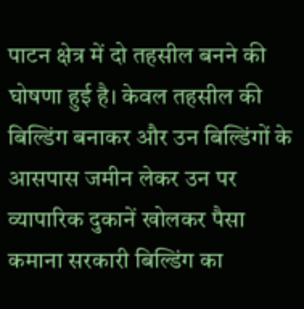पाटन क्षेत्र में दो तहसील बनने की घोषणा हुई है। केवल तहसील की बिल्डिंग बनाकर और उन बिल्डिंगों के आसपास जमीन लेकर उन पर व्यापारिक दुकानें खोलकर पैसा कमाना सरकारी बिल्डिंग का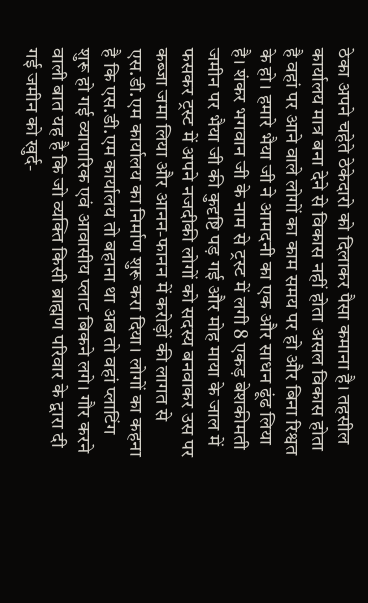ठेका अपने चहेते ठेकेदारो को दिलाकर पैसा कमाना है। तहसील कार्यालय मात्र बना देने से विकास नहीं होता असल विकास होता है वहां पर आने वाले लोगों का काम समय पर हो और बिना रिश्वत के हो। हमारे भैया जी ने आमदनी का एक और साधन ढूंढ लिया है। शंकर भगवान जी के नाम से ट्रस्ट में लगी 8 एकड़ बेशकीमती जमीन पर भैया जी की कुदृष्टि पड़ गई और मोह माया के जाल में फसकर ट्रस्ट में अपने नजदीकी लोगों को सदस्य बनवाकर उस पर कब्जा जमा लिया और आनन-फानन में करोड़ों की लागत से एस.डी.एम कार्यालय का निर्माण शुरू करा दिया। लोगों का कहना है कि एस.डी.एम कार्यालय तो बहाना था अब तो वहां प्लाटिंग शुरू हो गई व्यापारिक एवं आवासीय प्लाट बिकने लगे। गौर करने वाली बात यह है कि जो व्यक्ति किसी ब्राह्मण परिवार के द्वारा दी गई जमीन को खुर्द-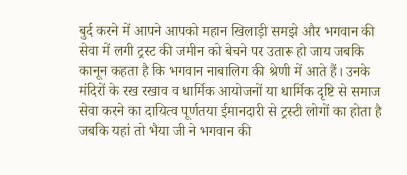बुर्द करने में आपने आपको महान खिलाड़ी समझे और भगवान की सेवा में लगी ट्रस्ट की जमीन को बेचने पर उतारू हो जाय जबकि कानून कहता है कि भगवान नाबालिग की श्रेणी में आते हैं। उनके मंदिरों के रख रखाव व धार्मिक आयोजनों या धार्मिक दृष्टि से समाज सेवा करने का दायित्व पूर्णतया ईमानदारी से ट्रस्टी लोगों का होता है जबकि यहां तो भैया जी ने भगवान की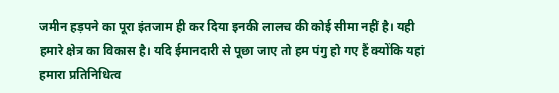जमीन हड़पने का पूरा इंतजाम ही कर दिया इनकी लालच की कोई सीमा नहीं है। यही हमारे क्षेत्र का विकास है। यदि ईमानदारी से पूछा जाए तो हम पंगु हो गए हैं क्योंकि यहां हमारा प्रतिनिधित्व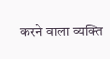करने वाला व्यक्ति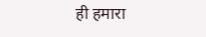ही हमारा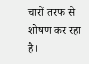चारों तरफ से शोषण कर रहा है।